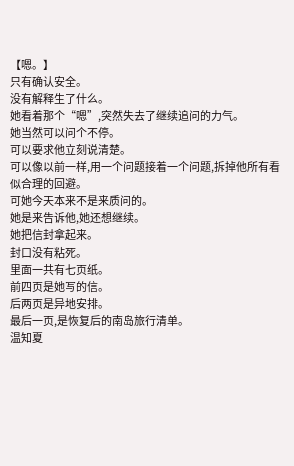【嗯。】
只有确认安全。
没有解释生了什么。
她看着那个“嗯”,突然失去了继续追问的力气。
她当然可以问个不停。
可以要求他立刻说清楚。
可以像以前一样,用一个问题接着一个问题,拆掉他所有看似合理的回避。
可她今天本来不是来质问的。
她是来告诉他,她还想继续。
她把信封拿起来。
封口没有粘死。
里面一共有七页纸。
前四页是她写的信。
后两页是异地安排。
最后一页,是恢复后的南岛旅行清单。
温知夏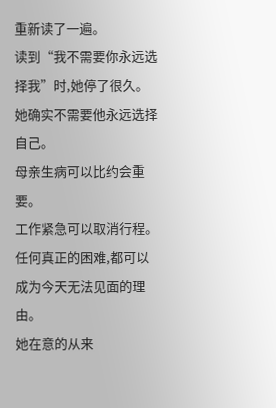重新读了一遍。
读到“我不需要你永远选择我”时,她停了很久。
她确实不需要他永远选择自己。
母亲生病可以比约会重要。
工作紧急可以取消行程。
任何真正的困难,都可以成为今天无法见面的理由。
她在意的从来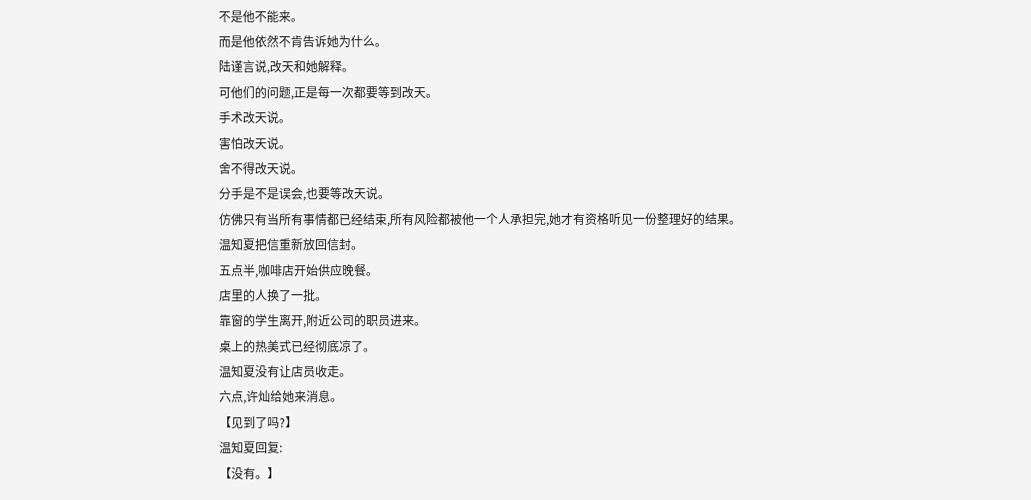不是他不能来。
而是他依然不肯告诉她为什么。
陆谨言说,改天和她解释。
可他们的问题,正是每一次都要等到改天。
手术改天说。
害怕改天说。
舍不得改天说。
分手是不是误会,也要等改天说。
仿佛只有当所有事情都已经结束,所有风险都被他一个人承担完,她才有资格听见一份整理好的结果。
温知夏把信重新放回信封。
五点半,咖啡店开始供应晚餐。
店里的人换了一批。
靠窗的学生离开,附近公司的职员进来。
桌上的热美式已经彻底凉了。
温知夏没有让店员收走。
六点,许灿给她来消息。
【见到了吗?】
温知夏回复:
【没有。】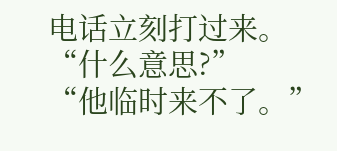电话立刻打过来。
“什么意思?”
“他临时来不了。”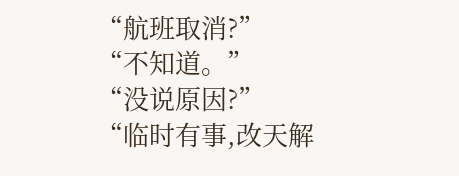“航班取消?”
“不知道。”
“没说原因?”
“临时有事,改天解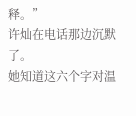释。”
许灿在电话那边沉默了。
她知道这六个字对温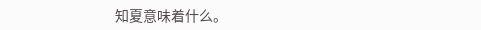知夏意味着什么。